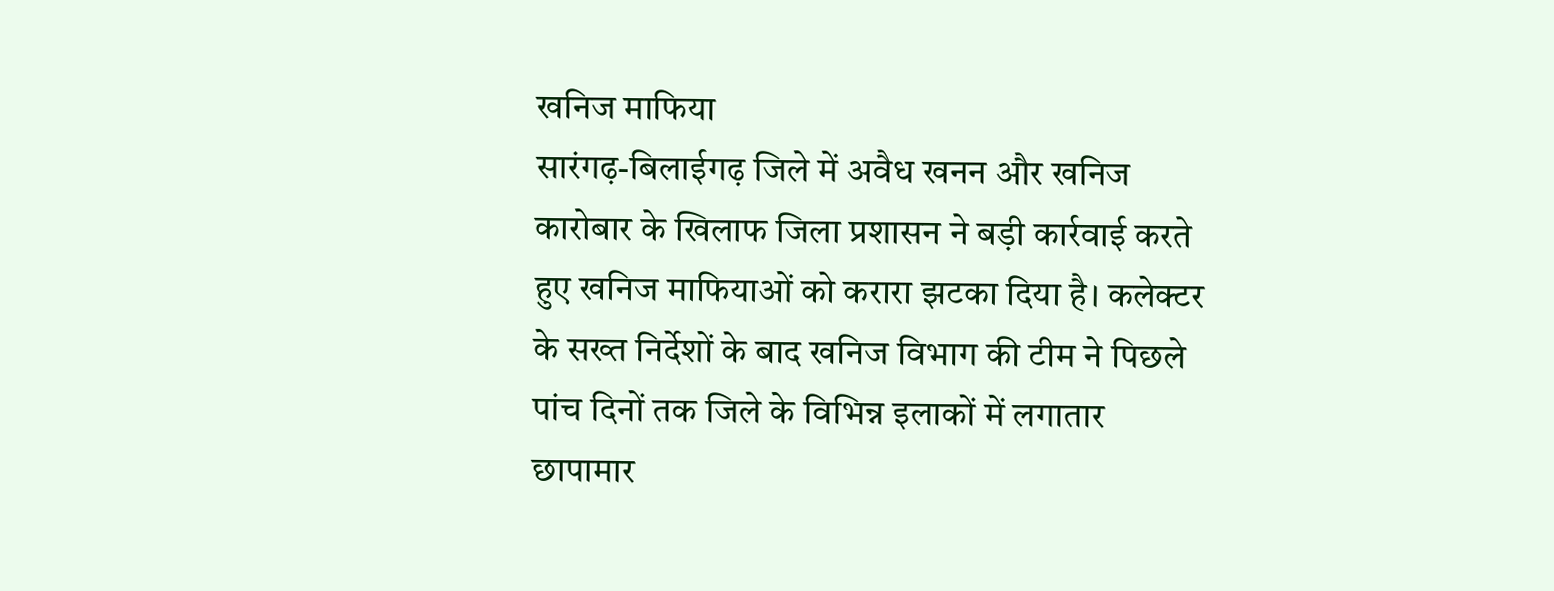खनिज माफिया
सारंगढ़-बिलाईगढ़ जिले में अवैध खनन और खनिज कारोबार के खिलाफ जिला प्रशासन ने बड़ी कार्रवाई करते हुए खनिज माफियाओं को करारा झटका दिया है। कलेक्टर के सख्त निर्देशों के बाद खनिज विभाग की टीम ने पिछले पांच दिनों तक जिले के विभिन्न इलाकों में लगातार छापामार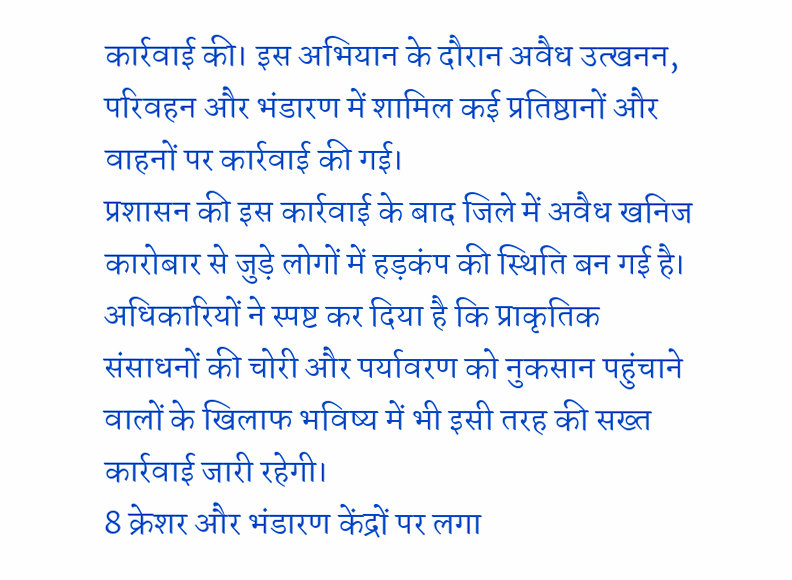कार्रवाई की। इस अभियान के दौरान अवैध उत्खनन, परिवहन और भंडारण में शामिल कई प्रतिष्ठानों और वाहनों पर कार्रवाई की गई।
प्रशासन की इस कार्रवाई के बाद जिले में अवैध खनिज कारोबार से जुड़े लोगों में हड़कंप की स्थिति बन गई है। अधिकारियों ने स्पष्ट कर दिया है कि प्राकृतिक संसाधनों की चोरी और पर्यावरण को नुकसान पहुंचाने वालों के खिलाफ भविष्य में भी इसी तरह की सख्त कार्रवाई जारी रहेगी।
8 क्रेशर और भंडारण केंद्रों पर लगा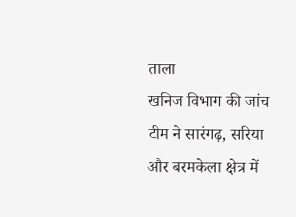ताला
खनिज विभाग की जांच टीम ने सारंगढ़, सरिया और बरमकेला क्षेत्र में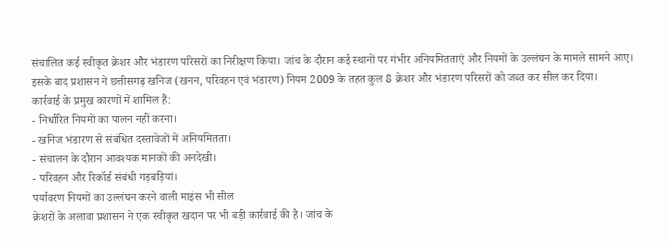संचालित कई स्वीकृत क्रेशर और भंडारण परिसरों का निरीक्षण किया। जांच के दौरान कई स्थानों पर गंभीर अनियमितताएं और नियमों के उल्लंघन के मामले सामने आए।
इसके बाद प्रशासन ने छत्तीसगढ़ खनिज (खनन, परिवहन एवं भंडारण) नियम 2009 के तहत कुल 8 क्रेशर और भंडारण परिसरों को जब्त कर सील कर दिया।
कार्रवाई के प्रमुख कारणों में शामिल हैं:
- निर्धारित नियमों का पालन नहीं करना।
- खनिज भंडारण से संबंधित दस्तावेजों में अनियमितता।
- संचालन के दौरान आवश्यक मानकों की अनदेखी।
- परिवहन और रिकॉर्ड संबंधी गड़बड़ियां।
पर्यावरण नियमों का उल्लंघन करने वाली माइंस भी सील
क्रेशरों के अलावा प्रशासन ने एक स्वीकृत खदान पर भी बड़ी कार्रवाई की है। जांच के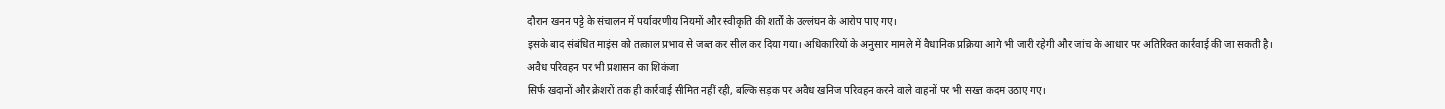दौरान खनन पट्टे के संचालन में पर्यावरणीय नियमों और स्वीकृति की शर्तों के उल्लंघन के आरोप पाए गए।
इसके बाद संबंधित माइंस को तत्काल प्रभाव से जब्त कर सील कर दिया गया। अधिकारियों के अनुसार मामले में वैधानिक प्रक्रिया आगे भी जारी रहेगी और जांच के आधार पर अतिरिक्त कार्रवाई की जा सकती है।
अवैध परिवहन पर भी प्रशासन का शिकंजा
सिर्फ खदानों और क्रेशरों तक ही कार्रवाई सीमित नहीं रही, बल्कि सड़क पर अवैध खनिज परिवहन करने वाले वाहनों पर भी सख्त कदम उठाए गए।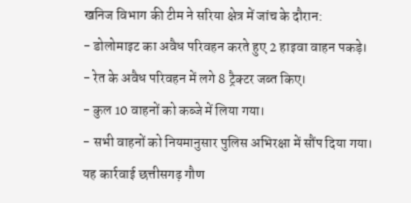खनिज विभाग की टीम ने सरिया क्षेत्र में जांच के दौरान:
- डोलोमाइट का अवैध परिवहन करते हुए 2 हाइवा वाहन पकड़े।
- रेत के अवैध परिवहन में लगे 8 ट्रैक्टर जब्त किए।
- कुल 10 वाहनों को कब्जे में लिया गया।
- सभी वाहनों को नियमानुसार पुलिस अभिरक्षा में सौंप दिया गया।
यह कार्रवाई छत्तीसगढ़ गौण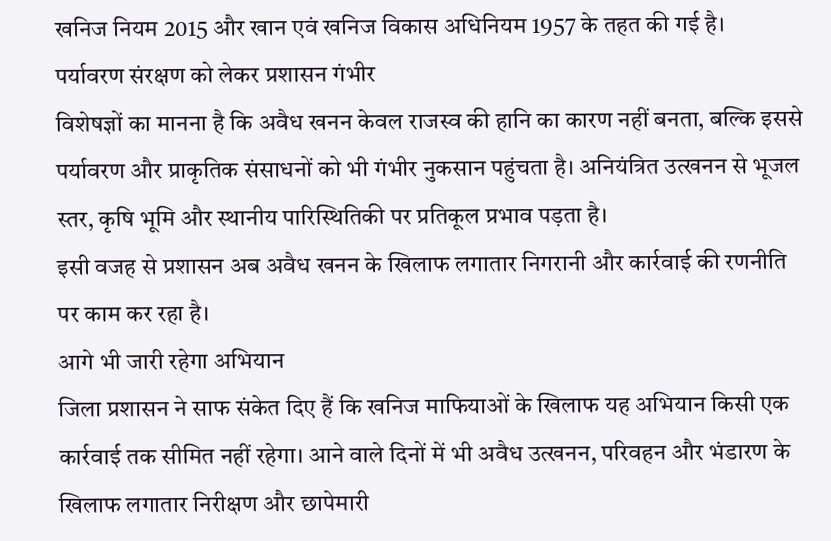खनिज नियम 2015 और खान एवं खनिज विकास अधिनियम 1957 के तहत की गई है।
पर्यावरण संरक्षण को लेकर प्रशासन गंभीर
विशेषज्ञों का मानना है कि अवैध खनन केवल राजस्व की हानि का कारण नहीं बनता, बल्कि इससे पर्यावरण और प्राकृतिक संसाधनों को भी गंभीर नुकसान पहुंचता है। अनियंत्रित उत्खनन से भूजल स्तर, कृषि भूमि और स्थानीय पारिस्थितिकी पर प्रतिकूल प्रभाव पड़ता है।
इसी वजह से प्रशासन अब अवैध खनन के खिलाफ लगातार निगरानी और कार्रवाई की रणनीति पर काम कर रहा है।
आगे भी जारी रहेगा अभियान
जिला प्रशासन ने साफ संकेत दिए हैं कि खनिज माफियाओं के खिलाफ यह अभियान किसी एक कार्रवाई तक सीमित नहीं रहेगा। आने वाले दिनों में भी अवैध उत्खनन, परिवहन और भंडारण के खिलाफ लगातार निरीक्षण और छापेमारी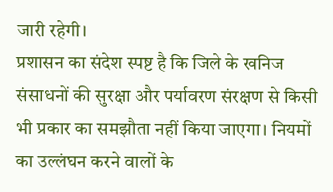जारी रहेगी।
प्रशासन का संदेश स्पष्ट है कि जिले के खनिज संसाधनों की सुरक्षा और पर्यावरण संरक्षण से किसी भी प्रकार का समझौता नहीं किया जाएगा। नियमों का उल्लंघन करने वालों के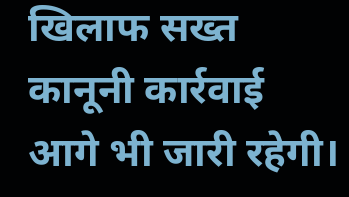खिलाफ सख्त कानूनी कार्रवाई आगे भी जारी रहेगी।